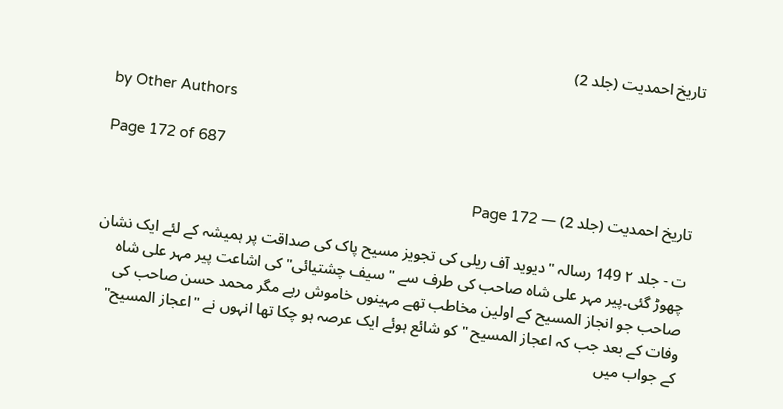تاریخ احمدیت (جلد 2)

by Other Authors

Page 172 of 687

تاریخ احمدیت (جلد 2) — Page 172

ت - جلد ۲ 149 رسالہ "دیوید آف ریلی کی تجویز مسیح پاک کی صداقت پر ہمیشہ کے لئے ایک نشان چھوڑ گئی۔پیر مہر علی شاہ صاحب کی طرف سے " سیف چشتیائی" کی اشاعت پیر مہر علی شاہ صاحب جو انجاز المسیح کے اولین مخاطب تھے مہینوں خاموش رہے مگر محمد حسن صاحب کی وفات کے بعد جب کہ اعجاز المسیح " کو شائع ہوئے ایک عرصہ ہو چکا تھا انہوں نے "اعجاز المسیح" کے جواب میں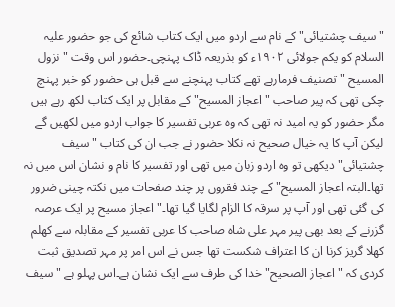"سیف چشتیائی" کے نام سے اردو میں ایک کتاب شائع کی جو حضور علیہ السلام کو یکم جولائی ۱۹۰۲ء کو بذریعہ ڈاک پہنچی۔حضور اس وقت " نزول المسیح " تصنیف فرمارہے تھے کتاب پہنچنے سے قبل ہی حضور کو خبر پہنچ چکی تھی کہ پیر صاحب "اعجاز المسیح" کے مقابل پر ایک کتاب لکھ رہے ہیں مگر حضور کو یہ امید نہ تھی کہ وہ عربی تفسیر کا جواب اردو میں لکھیں گے لیکن آپ کا یہ خیال صحیح نہ نکلا حضور نے جب ان کی کتاب "سیف چشتیائی" دیکھی تو وہ اردو زبان میں تھی اور تفسیر کا نام و نشان اس میں نہ تھا۔البتہ اعجاز المسیح" کے چند فقروں پر چند صفحات میں نکتہ چینی ضرور کی گئی تھی اور آپ پر سرقہ کا الزام لگایا گیا تھا۔"اعجاز مسیح پر ایک عرصہ گزرنے کے بعد بھی پیر مہر علی شاہ صاحب کا عربی تفسیر کے مقابلہ سے کھلم کھلا گریز کرنا ان کا اعتراف شکست تھا جس نے اس امر پر مہر تصدیق ثبت کردی کہ "اعجاز الصحیح" خدا کی طرف سے ایک نشان ہے۔اس پہلو ہے " سیف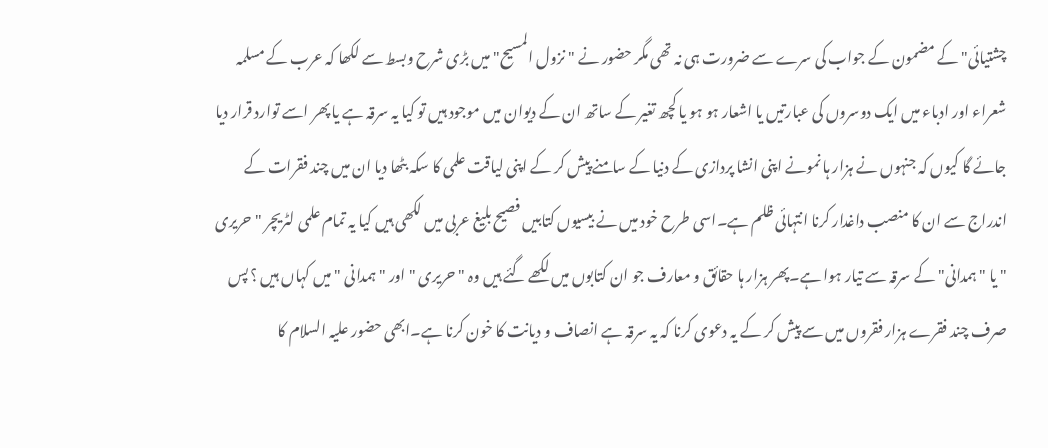چشتیائی" کے مضمون کے جواب کی سرے سے ضرورت ہی نہ تھی مگر حضور نے " نزول المسیح" میں بڑی شرح وبسط سے لکھا کہ عرب کے مسلمہ شعراء اور ادباء میں ایک دوسروں کی عبارتیں یا اشعار ہو ہو یا کچھ تغیر کے ساتھ ان کے دیوان میں موجود ہیں تو کیا یہ سرقہ ہے یا پھر اسے توارد قرار دیا جائے گا کیوں کہ جنہوں نے ہزار ہا نمونے اپنی انشا پردازی کے دنیا کے سامنے پیش کر کے اپنی لیاقت علمی کا سکہ بٹھا دیا ان میں چند فقرات کے اندراج سے ان کا منصب داغدار کرنا انتہائی ظلم ہے۔اسی طرح خود میں نے بیسیوں کتابیں فصیح بلیغ عربی میں لکھی ہیں کیا یہ تمام علمی لٹریچر "حریری " یا " ہمدانی" کے سرقہ سے تیار ہوا ہے۔پھر ہزار ہا حقائق و معارف جو ان کتابوں میں لکھے گئے ہیں وہ "حریری " اور "ہمدانی " میں کہاں ہیں ؟ پس صرف چند فقرے ہزار فقروں میں سے پیش کر کے یہ دعوی کرنا کہ یہ سرقہ ہے انصاف و دیانت کا خون کرنا ہے۔ابھی حضور علیہ السلام کا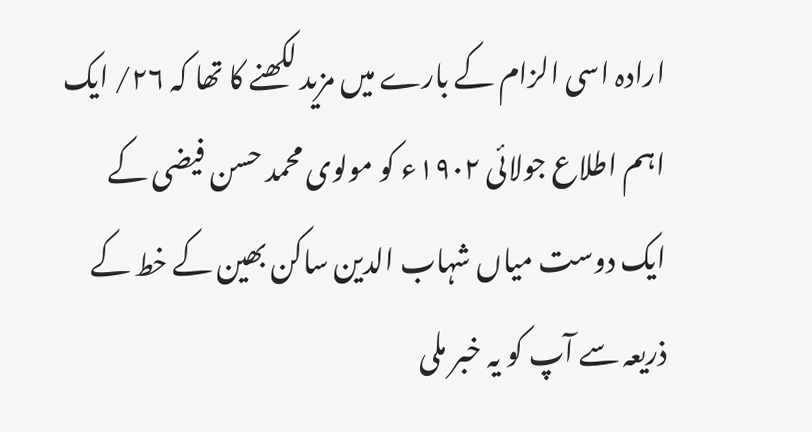ارادہ اسی الزام کے بارے میں مزید لکھنے کا تھا کہ ۲۶/ ایک اہم اطلاع جولائی ۱۹۰۲ء کو مولوی محمد حسن فیضی کے ایک دوست میاں شہاب الدین ساکن بھین کے خط کے ذریعہ سے آپ کو یہ خبر ملی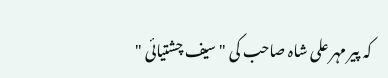کہ پیر مہر علی شاہ صاحب کی " سیف چشتیائی "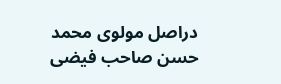دراصل مولوی محمد حسن صاحب فیضی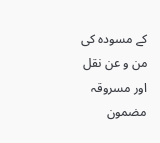کے مسودہ کی من و عن نقل اور مسروقہ مضمون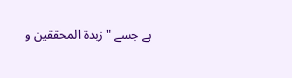ہے جسے " زبدۃ المحققین و